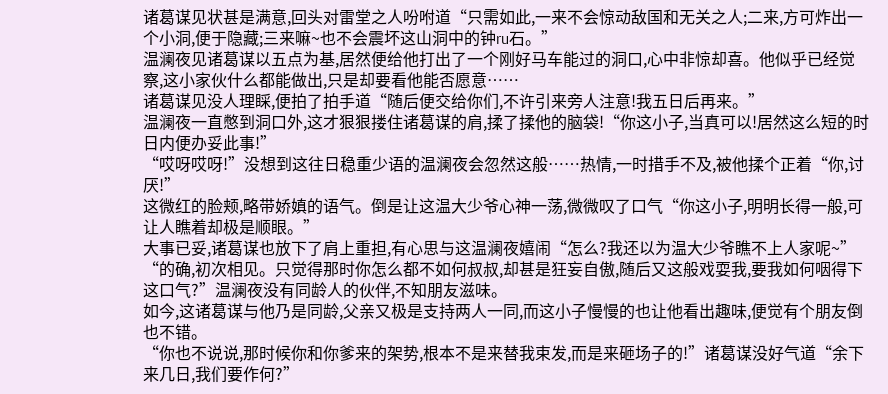诸葛谋见状甚是满意,回头对雷堂之人吩咐道“只需如此,一来不会惊动敌国和无关之人;二来,方可炸出一个小洞,便于隐藏;三来嘛~也不会震坏这山洞中的钟ru石。”
温澜夜见诸葛谋以五点为基,居然便给他打出了一个刚好马车能过的洞口,心中非惊却喜。他似乎已经觉察,这小家伙什么都能做出,只是却要看他能否愿意……
诸葛谋见没人理睬,便拍了拍手道“随后便交给你们,不许引来旁人注意!我五日后再来。”
温澜夜一直憋到洞口外,这才狠狠搂住诸葛谋的肩,揉了揉他的脑袋!“你这小子,当真可以!居然这么短的时日内便办妥此事!”
“哎呀哎呀!”没想到这往日稳重少语的温澜夜会忽然这般……热情,一时措手不及,被他揉个正着“你,讨厌!”
这微红的脸颊,略带娇嫃的语气。倒是让这温大少爷心神一荡,微微叹了口气“你这小子,明明长得一般,可让人瞧着却极是顺眼。”
大事已妥,诸葛谋也放下了肩上重担,有心思与这温澜夜嬉闹“怎么?我还以为温大少爷瞧不上人家呢~”
“的确,初次相见。只觉得那时你怎么都不如何叔叔,却甚是狂妄自傲,随后又这般戏耍我,要我如何咽得下这口气?”温澜夜没有同龄人的伙伴,不知朋友滋味。
如今,这诸葛谋与他乃是同龄,父亲又极是支持两人一同,而这小子慢慢的也让他看出趣味,便觉有个朋友倒也不错。
“你也不说说,那时候你和你爹来的架势,根本不是来替我束发,而是来砸场子的!”诸葛谋没好气道“余下来几日,我们要作何?”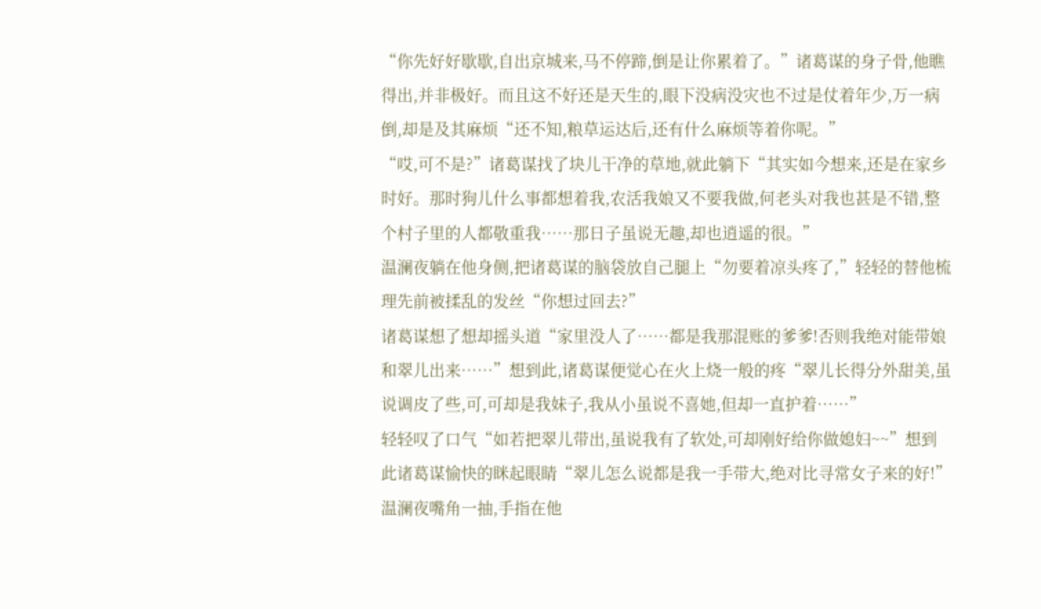“你先好好歇歇,自出京城来,马不停蹄,倒是让你累着了。”诸葛谋的身子骨,他瞧得出,并非极好。而且这不好还是天生的,眼下没病没灾也不过是仗着年少,万一病倒,却是及其麻烦“还不知,粮草运达后,还有什么麻烦等着你呢。”
“哎,可不是?”诸葛谋找了块儿干净的草地,就此躺下“其实如今想来,还是在家乡时好。那时狗儿什么事都想着我,农活我娘又不要我做,何老头对我也甚是不错,整个村子里的人都敬重我……那日子虽说无趣,却也逍遥的很。”
温澜夜躺在他身侧,把诸葛谋的脑袋放自己腿上“勿要着凉头疼了,”轻轻的替他梳理先前被揉乱的发丝“你想过回去?”
诸葛谋想了想却摇头道“家里没人了……都是我那混账的爹爹!否则我绝对能带娘和翠儿出来……”想到此,诸葛谋便觉心在火上烧一般的疼“翠儿长得分外甜美,虽说调皮了些,可,可却是我妹子,我从小虽说不喜她,但却一直护着……”
轻轻叹了口气“如若把翠儿带出,虽说我有了软处,可却刚好给你做媳妇~~”想到此诸葛谋愉快的眯起眼睛“翠儿怎么说都是我一手带大,绝对比寻常女子来的好!”
温澜夜嘴角一抽,手指在他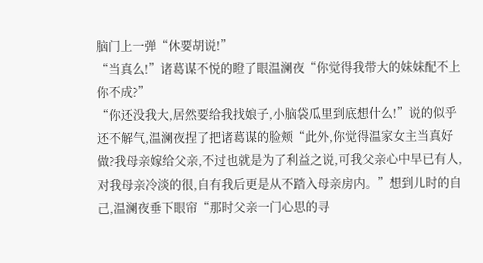脑门上一弹“休要胡说!”
“当真么!”诸葛谋不悦的瞪了眼温澜夜“你觉得我带大的妹妹配不上你不成?”
“你还没我大,居然要给我找娘子,小脑袋瓜里到底想什么!”说的似乎还不解气,温澜夜捏了把诸葛谋的脸颊“此外,你觉得温家女主当真好做?我母亲嫁给父亲,不过也就是为了利益之说,可我父亲心中早已有人,对我母亲冷淡的很,自有我后更是从不踏入母亲房内。”想到儿时的自己,温澜夜垂下眼帘“那时父亲一门心思的寻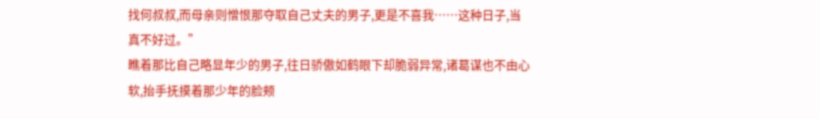找何叔叔,而母亲则憎恨那夺取自己丈夫的男子,更是不喜我……这种日子,当真不好过。”
瞧着那比自己略显年少的男子,往日骄傲如鹤眼下却脆弱异常,诸葛谋也不由心软,抬手抚摸着那少年的脸颊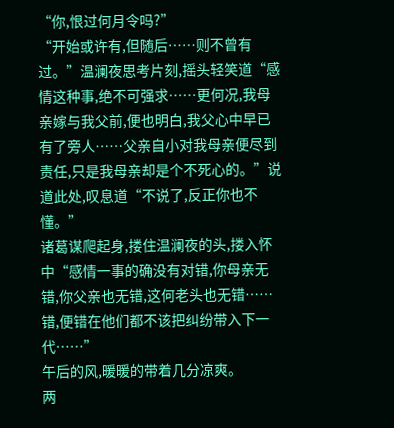“你,恨过何月令吗?”
“开始或许有,但随后……则不曾有过。”温澜夜思考片刻,摇头轻笑道“感情这种事,绝不可强求……更何况,我母亲嫁与我父前,便也明白,我父心中早已有了旁人……父亲自小对我母亲便尽到责任,只是我母亲却是个不死心的。”说道此处,叹息道“不说了,反正你也不懂。”
诸葛谋爬起身,搂住温澜夜的头,搂入怀中“感情一事的确没有对错,你母亲无错,你父亲也无错,这何老头也无错……错,便错在他们都不该把纠纷带入下一代……”
午后的风,暖暖的带着几分凉爽。
两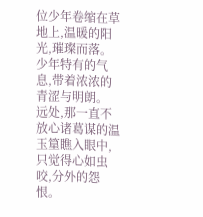位少年卷缩在草地上,温暖的阳光,璀璨而落。
少年特有的气息,带着浓浓的青涩与明朗。
远处,那一直不放心诸葛谋的温玉篂瞧入眼中,只觉得心如虫咬,分外的怨恨。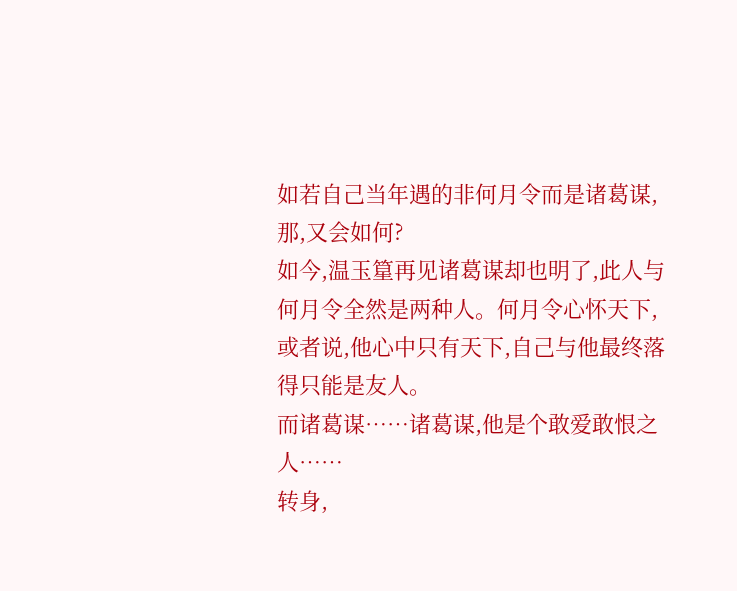如若自己当年遇的非何月令而是诸葛谋,那,又会如何?
如今,温玉篂再见诸葛谋却也明了,此人与何月令全然是两种人。何月令心怀天下,或者说,他心中只有天下,自己与他最终落得只能是友人。
而诸葛谋……诸葛谋,他是个敢爱敢恨之人……
转身,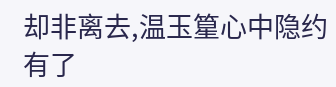却非离去,温玉篂心中隐约有了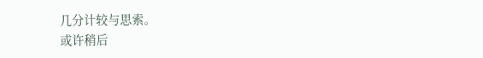几分计较与思索。
或许稍后